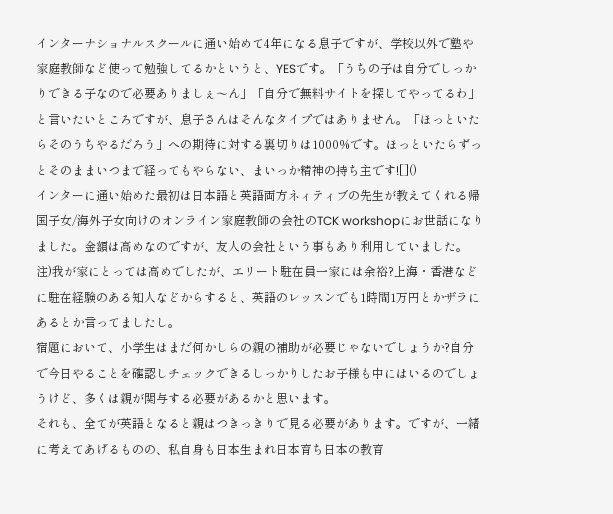インターナショナルスクールに通い始めて4年になる息子ですが、学校以外で塾や家庭教師など使って勉強してるかというと、YESです。「うちの子は自分でしっかりできる子なので必要ありましぇ〜ん」「自分で無料サイトを探してやってるわ」と言いたいところですが、息子さんはそんなタイプではありません。「ほっといたらそのうちやるだろう」への期待に対する裏切りは1000%です。ほっといたらずっとそのままいつまで経ってもやらない、まいっか精神の持ち主です![]()
インターに通い始めた最初は日本語と英語両方ネィティブの先生が教えてくれる帰国子女/海外子女向けのオンライン家庭教師の会社のTCK workshopにお世話になりました。金額は高めなのですが、友人の会社という事もあり利用していました。
注)我が家にとっては高めでしたが、エリート駐在員一家には余裕?上海・香港などに駐在経験のある知人などからすると、英語のレッスンでも1時間1万円とかザラにあるとか言ってましたし。
宿題において、小学生はまだ何かしらの親の補助が必要じゃないでしょうか?自分で今日やることを確認しチェックできるしっかりしたお子様も中にはいるのでしょうけど、多くは親が関与する必要があるかと思います。
それも、全てが英語となると親はつきっきりで見る必要があります。ですが、一緒に考えてあげるものの、私自身も日本生まれ日本育ち日本の教育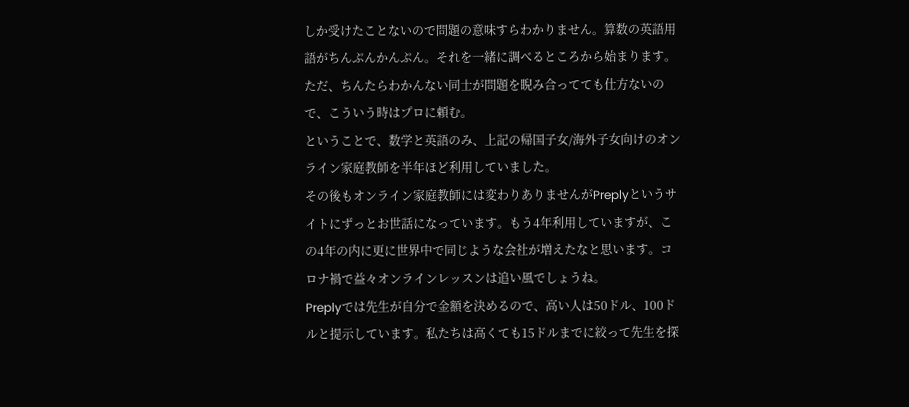しか受けたことないので問題の意味すらわかりません。算数の英語用語がちんぷんかんぷん。それを一緒に調べるところから始まります。ただ、ちんたらわかんない同士が問題を睨み合ってても仕方ないので、こういう時はプロに頼む。
ということで、数学と英語のみ、上記の帰国子女/海外子女向けのオンライン家庭教師を半年ほど利用していました。
その後もオンライン家庭教師には変わりありませんがPreplyというサイトにずっとお世話になっています。もう4年利用していますが、この4年の内に更に世界中で同じような会社が増えたなと思います。コロナ禍で益々オンラインレッスンは追い風でしょうね。
Preplyでは先生が自分で金額を決めるので、高い人は50ドル、100ドルと提示しています。私たちは高くても15ドルまでに絞って先生を探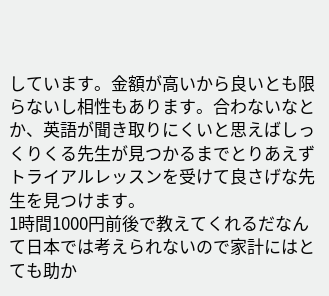しています。金額が高いから良いとも限らないし相性もあります。合わないなとか、英語が聞き取りにくいと思えばしっくりくる先生が見つかるまでとりあえずトライアルレッスンを受けて良さげな先生を見つけます。
1時間1000円前後で教えてくれるだなんて日本では考えられないので家計にはとても助か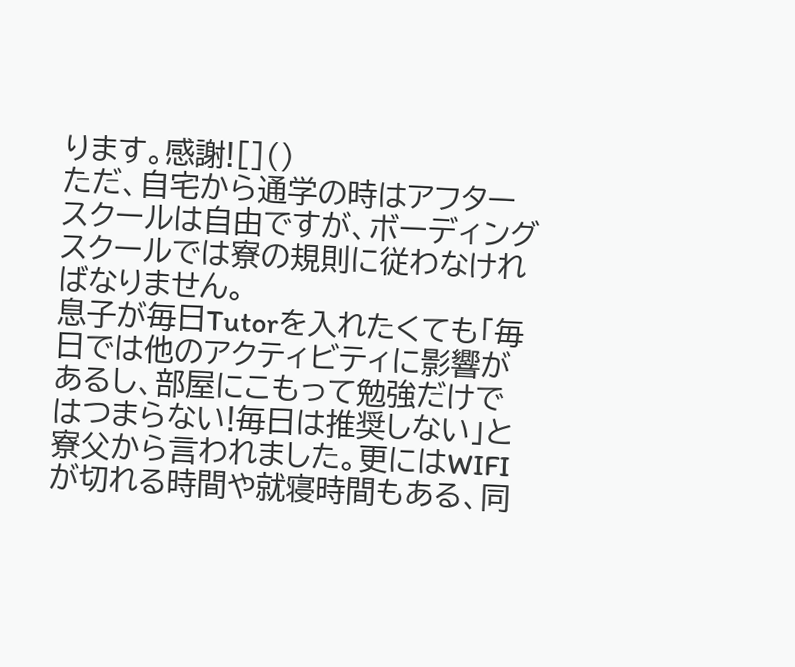ります。感謝![]()
ただ、自宅から通学の時はアフタースクールは自由ですが、ボーディングスクールでは寮の規則に従わなければなりません。
息子が毎日Tutorを入れたくても「毎日では他のアクティビティに影響があるし、部屋にこもって勉強だけではつまらない!毎日は推奨しない」と寮父から言われました。更にはWIFIが切れる時間や就寝時間もある、同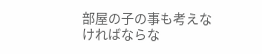部屋の子の事も考えなければならな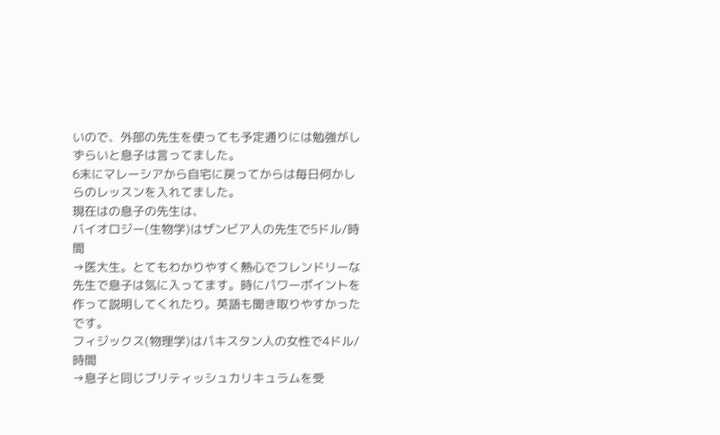いので、外部の先生を使っても予定通りには勉強がしずらいと息子は言ってました。
6末にマレーシアから自宅に戻ってからは毎日何かしらのレッスンを入れてました。
現在はの息子の先生は、
バイオロジー(生物学)はザンビア人の先生で5ドル/時間
→医大生。とてもわかりやすく熱心でフレンドリーな先生で息子は気に入ってます。時にパワーポイントを作って説明してくれたり。英語も聞き取りやすかったです。
フィジックス(物理学)はパキスタン人の女性で4ドル/時間
→息子と同じブリティッシュカリキュラムを受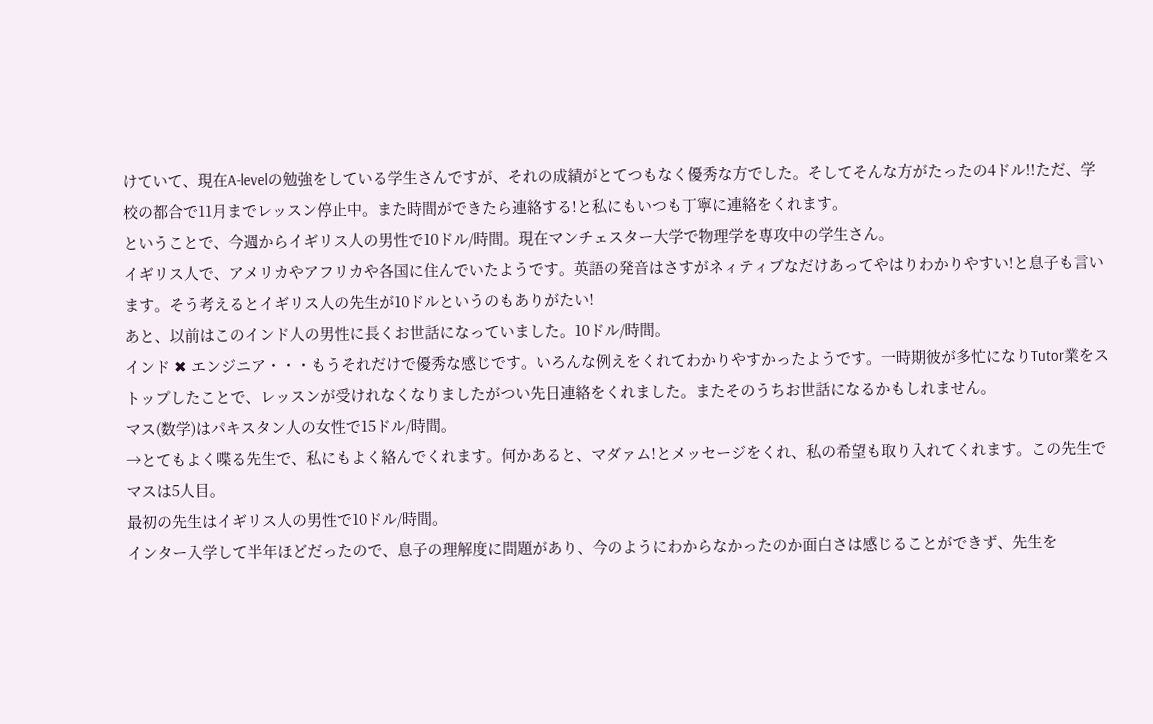けていて、現在A-levelの勉強をしている学生さんですが、それの成績がとてつもなく優秀な方でした。そしてそんな方がたったの4ドル!!ただ、学校の都合で11月までレッスン停止中。また時間ができたら連絡する!と私にもいつも丁寧に連絡をくれます。
ということで、今週からイギリス人の男性で10ドル/時間。現在マンチェスター大学で物理学を専攻中の学生さん。
イギリス人で、アメリカやアフリカや各国に住んでいたようです。英語の発音はさすがネィティブなだけあってやはりわかりやすい!と息子も言います。そう考えるとイギリス人の先生が10ドルというのもありがたい!
あと、以前はこのインド人の男性に長くお世話になっていました。10ドル/時間。
インド ✖ エンジニア・・・もうそれだけで優秀な感じです。いろんな例えをくれてわかりやすかったようです。一時期彼が多忙になりTutor業をストップしたことで、レッスンが受けれなくなりましたがつい先日連絡をくれました。またそのうちお世話になるかもしれません。
マス(数学)はパキスタン人の女性で15ドル/時間。
→とてもよく喋る先生で、私にもよく絡んでくれます。何かあると、マダァム!とメッセージをくれ、私の希望も取り入れてくれます。この先生でマスは5人目。
最初の先生はイギリス人の男性で10ドル/時間。
インター入学して半年ほどだったので、息子の理解度に問題があり、今のようにわからなかったのか面白さは感じることができず、先生を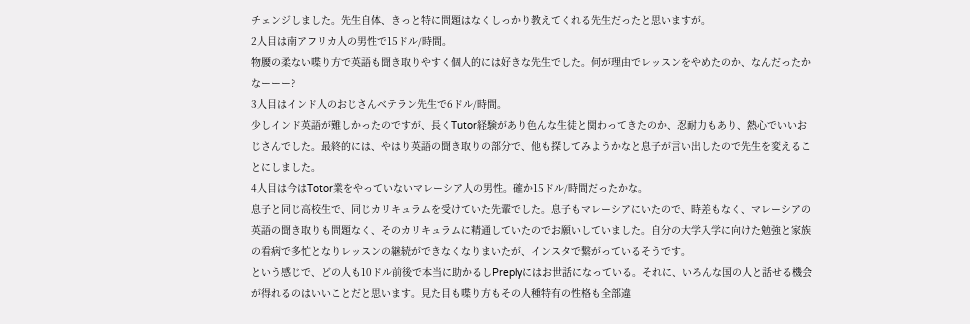チェンジしました。先生自体、きっと特に問題はなくしっかり教えてくれる先生だったと思いますが。
2人目は南アフリカ人の男性で15ドル/時間。
物腰の柔ない喋り方で英語も聞き取りやすく個人的には好きな先生でした。何が理由でレッスンをやめたのか、なんだったかなーーー?
3人目はインド人のおじさんベテラン先生で6ドル/時間。
少しインド英語が難しかったのですが、長くTutor経験があり色んな生徒と関わってきたのか、忍耐力もあり、熱心でいいおじさんでした。最終的には、やはり英語の聞き取りの部分で、他も探してみようかなと息子が言い出したので先生を変えることにしました。
4人目は今はTotor業をやっていないマレーシア人の男性。確か15ドル/時間だったかな。
息子と同じ高校生で、同じカリキュラムを受けていた先輩でした。息子もマレーシアにいたので、時差もなく、マレーシアの英語の聞き取りも問題なく、そのカリキュラムに精通していたのでお願いしていました。自分の大学入学に向けた勉強と家族の看病で多忙となりレッスンの継続ができなくなりまいたが、インスタで繋がっているそうです。
という感じで、どの人も10ドル前後で本当に助かるしPreplyにはお世話になっている。それに、いろんな国の人と話せる機会が得れるのはいいことだと思います。見た目も喋り方もその人種特有の性格も全部違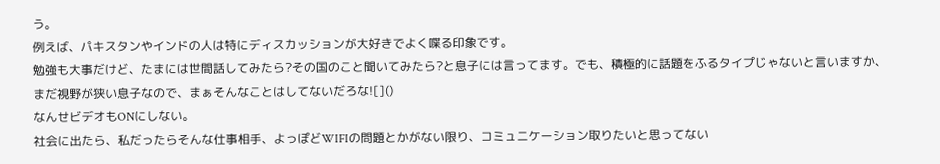う。
例えば、パキスタンやインドの人は特にディスカッションが大好きでよく喋る印象です。
勉強も大事だけど、たまには世間話してみたら?その国のこと聞いてみたら?と息子には言ってます。でも、積極的に話題をふるタイプじゃないと言いますか、まだ視野が狭い息子なので、まぁそんなことはしてないだろな![]()
なんせビデオもONにしない。
社会に出たら、私だったらそんな仕事相手、よっぽどWIFIの問題とかがない限り、コミュニケーション取りたいと思ってない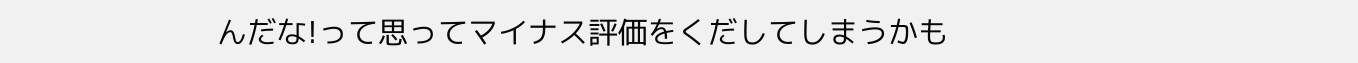んだな!って思ってマイナス評価をくだしてしまうかも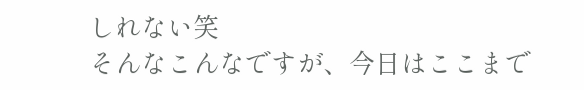しれない笑
そんなこんなですが、今日はここまで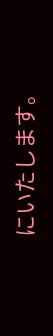にいたします。